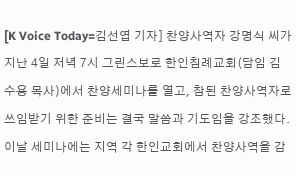[K Voice Today=김선엽 기자] 찬양사역자 강명식 씨가 지난 4일 저녁 7시 그린스보로 한인침례교회(담임 김수용 목사)에서 찬양세미나를 열고, 참된 찬양사역자로 쓰임받기 위한 준비는 결국 말씀과 기도임을 강조했다.
이날 세미나에는 지역 각 한인교회에서 찬양사역을 감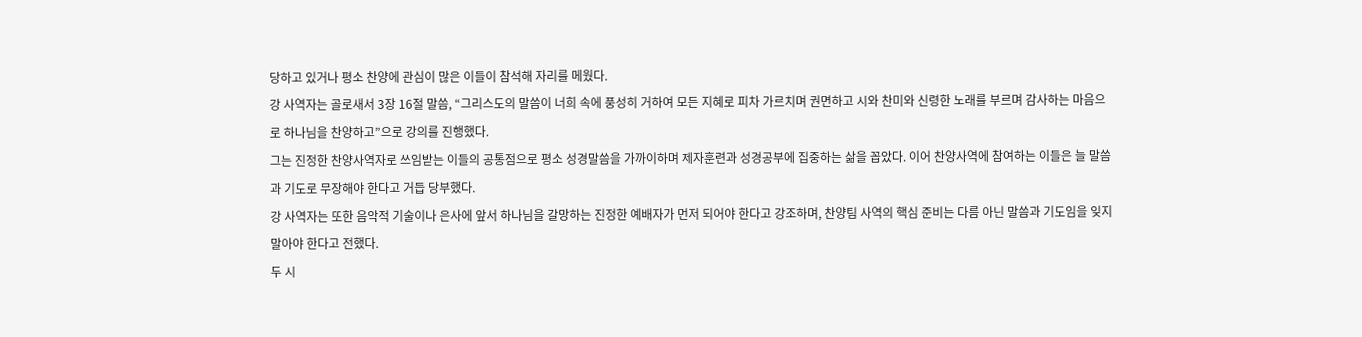당하고 있거나 평소 찬양에 관심이 많은 이들이 참석해 자리를 메웠다.
강 사역자는 골로새서 3장 16절 말씀, “그리스도의 말씀이 너희 속에 풍성히 거하여 모든 지혜로 피차 가르치며 권면하고 시와 찬미와 신령한 노래를 부르며 감사하는 마음으로 하나님을 찬양하고”으로 강의를 진행했다.
그는 진정한 찬양사역자로 쓰임받는 이들의 공통점으로 평소 성경말씀을 가까이하며 제자훈련과 성경공부에 집중하는 삶을 꼽았다. 이어 찬양사역에 참여하는 이들은 늘 말씀과 기도로 무장해야 한다고 거듭 당부했다.
강 사역자는 또한 음악적 기술이나 은사에 앞서 하나님을 갈망하는 진정한 예배자가 먼저 되어야 한다고 강조하며, 찬양팀 사역의 핵심 준비는 다름 아닌 말씀과 기도임을 잊지 말아야 한다고 전했다.
두 시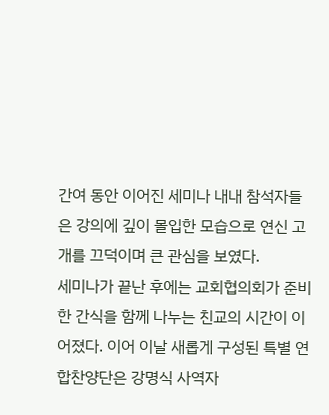간여 동안 이어진 세미나 내내 참석자들은 강의에 깊이 몰입한 모습으로 연신 고개를 끄덕이며 큰 관심을 보였다.
세미나가 끝난 후에는 교회협의회가 준비한 간식을 함께 나누는 친교의 시간이 이어졌다. 이어 이날 새롭게 구성된 특별 연합찬양단은 강명식 사역자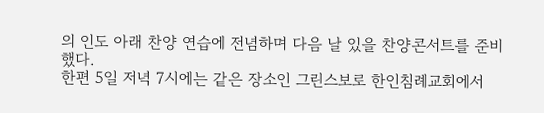의 인도 아래 찬양 연습에 전념하며 다음 날 있을 찬양콘서트를 준비했다.
한편 5일 저녁 7시에는 같은 장소인 그린스보로 한인침례교회에서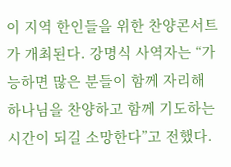이 지역 한인들을 위한 찬양콘서트가 개최된다. 강명식 사역자는 “가능하면 많은 분들이 함께 자리해 하나님을 찬양하고 함께 기도하는 시간이 되길 소망한다”고 전했다.